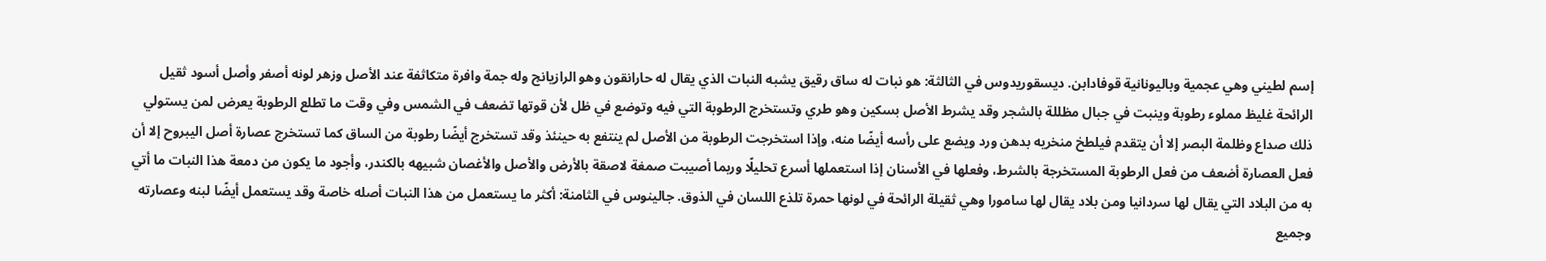إسم لطيني وهي عجمية وباليونانية قوفادابن. ديسقوريدوس في الثالثة: هو نبات له ساق رقيق يشبه النبات الذي يقال له حارانقون وهو الرازيانج وله جمة وافرة متكاثفة عند الأصل وزهر لونه أصفر وأصل أسود ثقيل الرائحة غليظ مملوء رطوبة وينبت في جبال مظللة بالشجر وقد يشرط الأصل بسكين وهو طري وتستخرج الرطوبة التي فيه وتوضع في ظل لأن قوتها تضعف في الشمس وفي وقت ما تطلع الرطوبة يعرض لمن يستولي ذلك صداع وظلمة البصر إلا أن يتقدم فيلطخ منخريه بدهن ورد ويضع على رأسه أيضًا منه، وإذا استخرجت الرطوبة من الأصل لم ينتفع به حينئذ وقد تستخرج أيضًا رطوبة من الساق كما تستخرج عصارة أصل اليبروح إلا أن فعل العصارة أضعف من فعل الرطوبة المستخرجة بالشرط، وفعلها في الأسنان إذا استعملها أسرع تحليلًا وربما أصيبت صمغة لاصقة بالأرض والأصل والأغصان شبيهه بالكندر، وأجود ما يكون من دمعة هذا النبات ما أتي به من البلاد التي يقال لها سردانيا ومن بلاد يقال لها سامورا وهي ثقيلة الرائحة في لونها حمرة تلذع اللسان في الذوق. جالينوس في الثامنة: أكثر ما يستعمل من هذا النبات أصله خاصة وقد يستعمل أيضًا لبنه وعصارته وجميع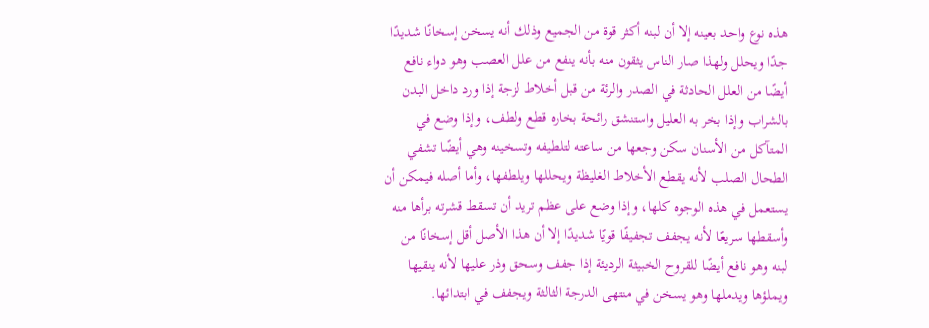هذه نوع واحد بعينه إلا أن لبنه أكثر قوة من الجميع وذلك أنه يسخن إسخانًا شديدًا جدًا ويحلل ولهذا صار الناس يثقون منه بأنه ينفع من علل العصب وهو دواء نافع أيضًا من العلل الحادثة في الصدر والرئة من قبل أخلاط لزجة إذا ورد داخل البدن بالشراب وإذا بخر به العليل واستنشق رائحة بخاره قطع ولطف، وإذا وضع في المتآكل من الأسنان سكن وجعها من ساعته لتلطيفه وتسخينه وهي أيضًا تشفي الطحال الصلب لأنه يقطع الأخلاط الغليظة ويحللها ويلطفها، وأما أصله فيمكن أن يستعمل في هذه الوجوه كلها، وإذا وضع على عظم تريد أن تسقط قشرته برأها منه وأسقطها سريعًا لأنه يجفف تجفيفًا قويًا شديدًا إلا أن هذا الأصل أقل إسخانًا من لبنه وهو نافع أيضًا للقروح الخبيثة الرديئة إذا جفف وسحق وذر عليها لأنه ينقيها ويملؤها ويدملها وهو يسخن في منتهى الدرجة الثالثة ويجفف في ابتدائها.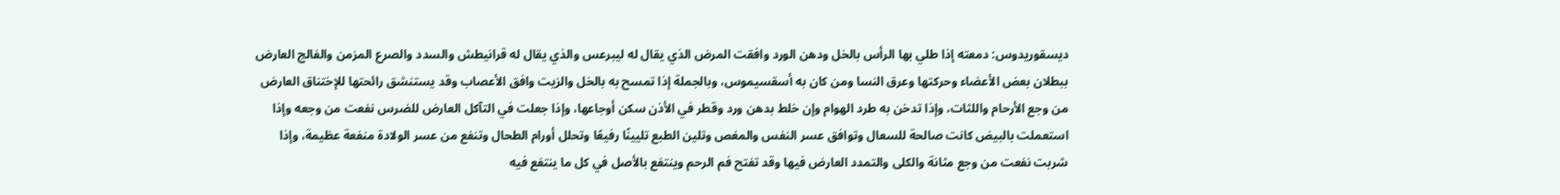ديسقوريدوس: دمعته إذا طلي بها الرأس بالخل ودهن الورد وافقت المرض الذي يقال له ليبرعس والذي يقال له قرانيطش والسدد والصرع المزمن والفالج العارض ببطلان بعض الأعضاء وحركتها وعرق النسا ومن كان به أسقسيموس، وبالجملة إذا تمسح به بالخل والزيت وافق الأعصاب وقد يستنشق رائحتها للإختناق العارض من وجع الأرحام واللثات، وإذا تدخن به طرد الهوام وإن خلط بدهن ورد وقطر في الأذن سكن أوجاعها، وإذا جعلت في التآكل العارض للضرس نفعت من وجعه وإذا استعملت بالبيض كانت صالحة للسعال وتوافق عسر النفس والمغص وتلين الطبع تليينًا رفيعًا وتحلل أورام الطحال وتنفع من عسر الولادة منفعة عظيمة، وإذا شربت نفعت من وجع مثانة والكلى والتمدد العارض فيها وقد تفتح فم الرحم وينتفع بالأصل في كل ما ينتفع فيه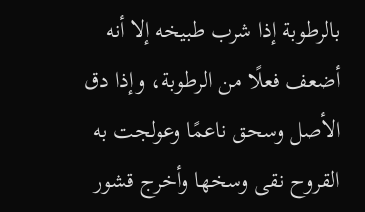بالرطوبة إذا شرب طبيخه إلا أنه أضعف فعلًا من الرطوبة، وإذا دق الأصل وسحق ناعمًا وعولجت به القروح نقى وسخها وأخرج قشور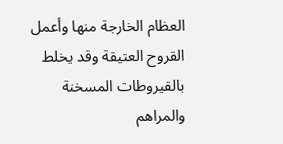العظام الخارجة منها وأعمل القروح العتيقة وقد يخلط بالقيروطات المسخنة والمراهم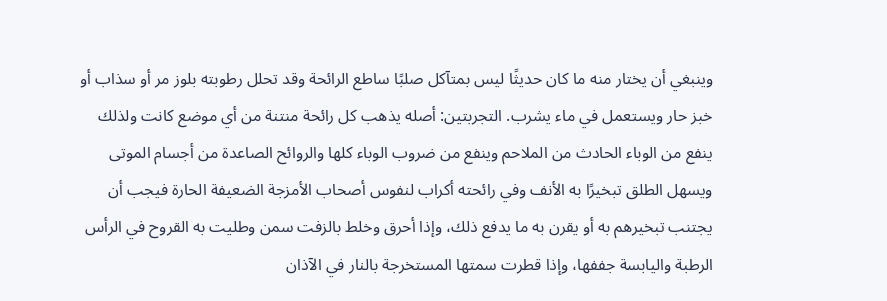وينبغي أن يختار منه ما كان حديثًا ليس بمتآكل صلبًا ساطع الرائحة وقد تحلل رطوبته بلوز مر أو سذاب أو خبز حار ويستعمل في ماء يشرب. التجربتين: أصله يذهب كل رائحة منتنة من أي موضع كانت ولذلك ينفع من الوباء الحادث من الملاحم وينفع من ضروب الوباء كلها والروائح الصاعدة من أجسام الموتى ويسهل الطلق تبخيرًا به الأنف وفي رائحته أكراب لنفوس أصحاب الأمزجة الضعيفة الحارة فيجب أن يجتنب تبخيرهم به أو يقرن به ما يدفع ذلك، وإذا أحرق وخلط بالزفت سمن وطليت به القروح في الرأس الرطبة واليابسة جففها، وإذا قطرت سمتها المستخرجة بالنار في الآذان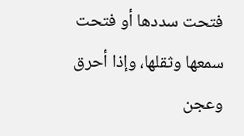فتحت سددها أو فتحت سمعها وثقلها، وإذا أحرق وعجن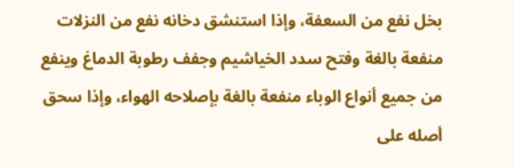بخل نفع من السعفة، وإذا استنشق دخانه نفع من النزلات منفعة بالغة وفتح سدد الخياشيم وجفف رطوبة الدماغ وينفع من جميع أنواع الوباء منفعة بالغة بإصلاحه الهواء، وإذا سحق أصله على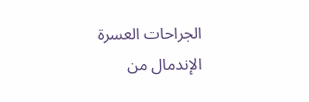الجراحات العسرة الإندمال من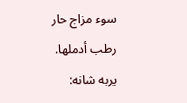سوء مزاج حار رطب أدملها.
يربه شانه: